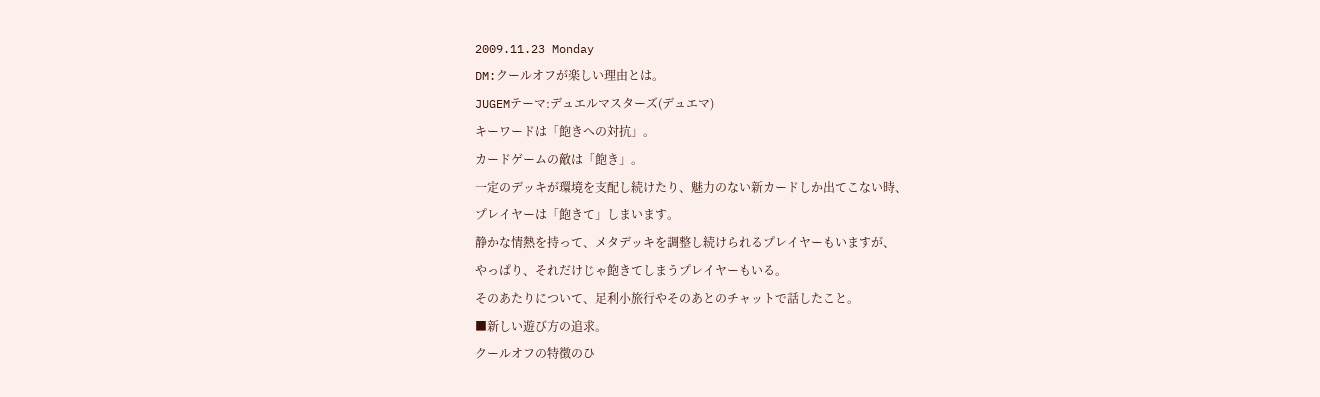2009.11.23 Monday
DM:クールオフが楽しい理由とは。
JUGEMテーマ:デュエルマスターズ(デュエマ)
キーワードは「飽きへの対抗」。
カードゲームの敵は「飽き」。
一定のデッキが環境を支配し続けたり、魅力のない新カードしか出てこない時、
プレイヤーは「飽きて」しまいます。
静かな情熱を持って、メタデッキを調整し続けられるプレイヤーもいますが、
やっぱり、それだけじゃ飽きてしまうプレイヤーもいる。
そのあたりについて、足利小旅行やそのあとのチャットで話したこと。
■新しい遊び方の追求。
クールオフの特徴のひ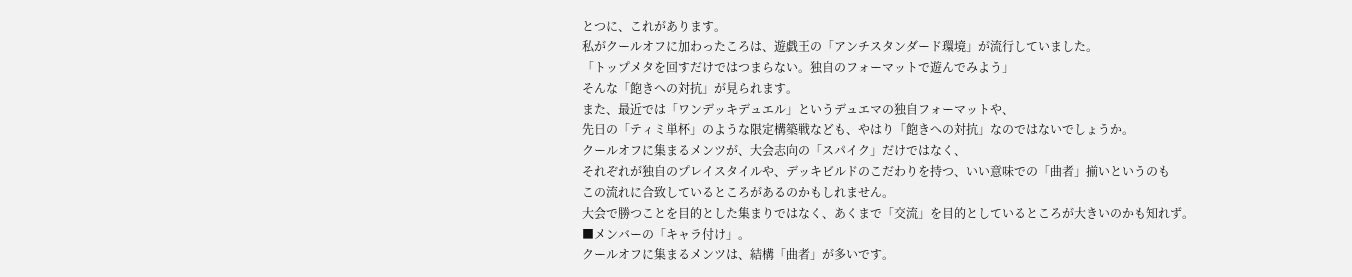とつに、これがあります。
私がクールオフに加わったころは、遊戯王の「アンチスタンダード環境」が流行していました。
「トップメタを回すだけではつまらない。独自のフォーマットで遊んでみよう」
そんな「飽きへの対抗」が見られます。
また、最近では「ワンデッキデュエル」というデュエマの独自フォーマットや、
先日の「ティミ単杯」のような限定構築戦なども、やはり「飽きへの対抗」なのではないでしょうか。
クールオフに集まるメンツが、大会志向の「スパイク」だけではなく、
それぞれが独自のプレイスタイルや、デッキビルドのこだわりを持つ、いい意味での「曲者」揃いというのも
この流れに合致しているところがあるのかもしれません。
大会で勝つことを目的とした集まりではなく、あくまで「交流」を目的としているところが大きいのかも知れず。
■メンバーの「キャラ付け」。
クールオフに集まるメンツは、結構「曲者」が多いです。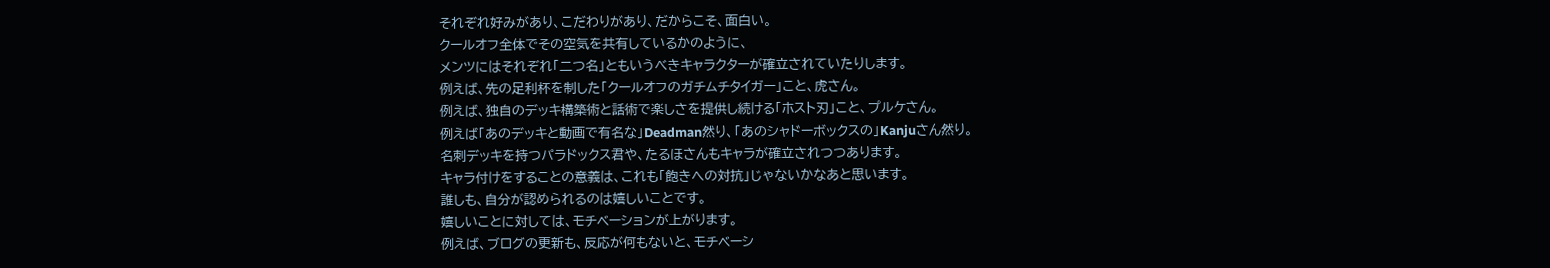それぞれ好みがあり、こだわりがあり、だからこそ、面白い。
クールオフ全体でその空気を共有しているかのように、
メンツにはそれぞれ「二つ名」ともいうべきキャラクターが確立されていたりします。
例えば、先の足利杯を制した「クールオフのガチムチタイガー」こと、虎さん。
例えば、独自のデッキ構築術と話術で楽しさを提供し続ける「ホスト刃」こと、プルケさん。
例えば「あのデッキと動画で有名な」Deadman然り、「あのシャドーボックスの」Kanjuさん然り。
名刺デッキを持つパラドックス君や、たるほさんもキャラが確立されつつあります。
キャラ付けをすることの意義は、これも「飽きへの対抗」じゃないかなあと思います。
誰しも、自分が認められるのは嬉しいことです。
嬉しいことに対しては、モチベーションが上がります。
例えば、ブログの更新も、反応が何もないと、モチベーシ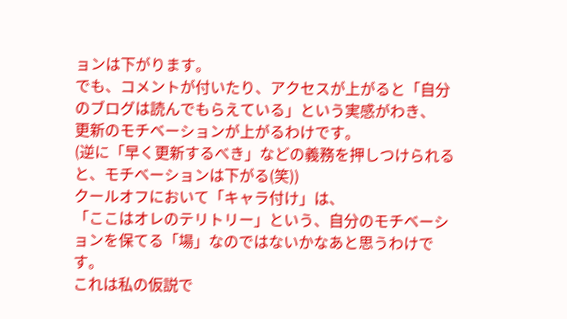ョンは下がります。
でも、コメントが付いたり、アクセスが上がると「自分のブログは読んでもらえている」という実感がわき、
更新のモチベーションが上がるわけです。
(逆に「早く更新するべき」などの義務を押しつけられると、モチベーションは下がる(笑))
クールオフにおいて「キャラ付け」は、
「ここはオレのテリトリー」という、自分のモチベーションを保てる「場」なのではないかなあと思うわけです。
これは私の仮説で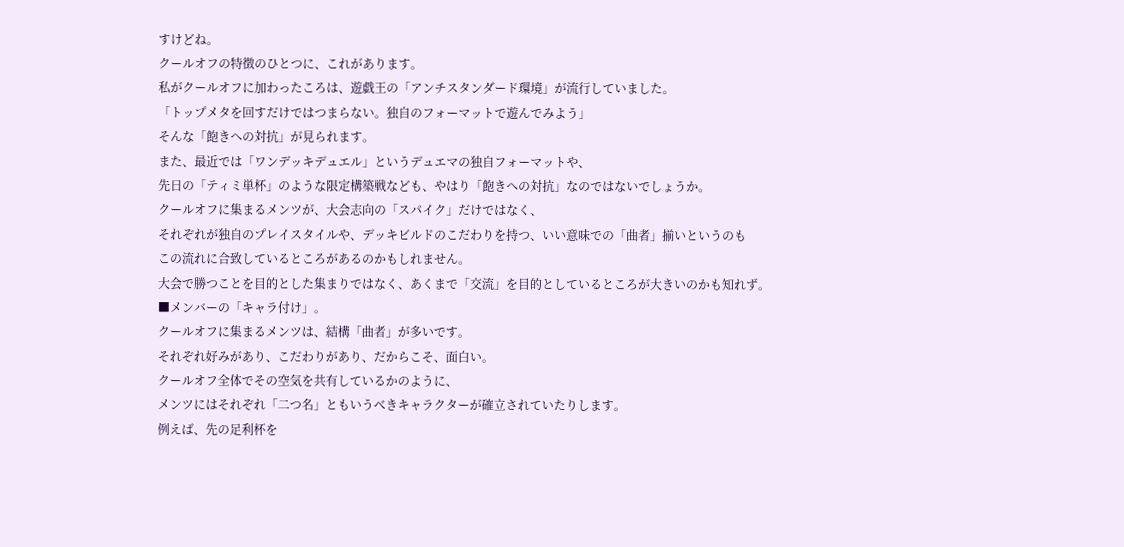すけどね。
クールオフの特徴のひとつに、これがあります。
私がクールオフに加わったころは、遊戯王の「アンチスタンダード環境」が流行していました。
「トップメタを回すだけではつまらない。独自のフォーマットで遊んでみよう」
そんな「飽きへの対抗」が見られます。
また、最近では「ワンデッキデュエル」というデュエマの独自フォーマットや、
先日の「ティミ単杯」のような限定構築戦なども、やはり「飽きへの対抗」なのではないでしょうか。
クールオフに集まるメンツが、大会志向の「スパイク」だけではなく、
それぞれが独自のプレイスタイルや、デッキビルドのこだわりを持つ、いい意味での「曲者」揃いというのも
この流れに合致しているところがあるのかもしれません。
大会で勝つことを目的とした集まりではなく、あくまで「交流」を目的としているところが大きいのかも知れず。
■メンバーの「キャラ付け」。
クールオフに集まるメンツは、結構「曲者」が多いです。
それぞれ好みがあり、こだわりがあり、だからこそ、面白い。
クールオフ全体でその空気を共有しているかのように、
メンツにはそれぞれ「二つ名」ともいうべきキャラクターが確立されていたりします。
例えば、先の足利杯を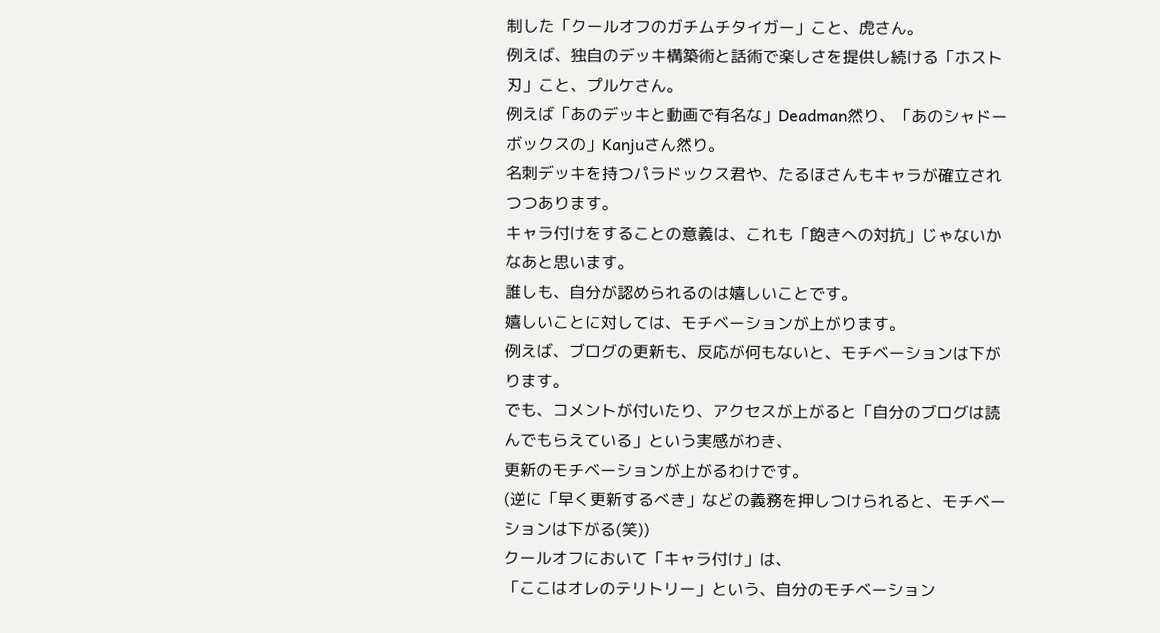制した「クールオフのガチムチタイガー」こと、虎さん。
例えば、独自のデッキ構築術と話術で楽しさを提供し続ける「ホスト刃」こと、プルケさん。
例えば「あのデッキと動画で有名な」Deadman然り、「あのシャドーボックスの」Kanjuさん然り。
名刺デッキを持つパラドックス君や、たるほさんもキャラが確立されつつあります。
キャラ付けをすることの意義は、これも「飽きへの対抗」じゃないかなあと思います。
誰しも、自分が認められるのは嬉しいことです。
嬉しいことに対しては、モチベーションが上がります。
例えば、ブログの更新も、反応が何もないと、モチベーションは下がります。
でも、コメントが付いたり、アクセスが上がると「自分のブログは読んでもらえている」という実感がわき、
更新のモチベーションが上がるわけです。
(逆に「早く更新するべき」などの義務を押しつけられると、モチベーションは下がる(笑))
クールオフにおいて「キャラ付け」は、
「ここはオレのテリトリー」という、自分のモチベーション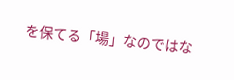を保てる「場」なのではな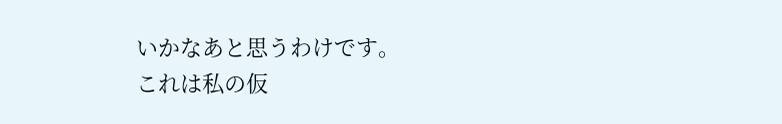いかなあと思うわけです。
これは私の仮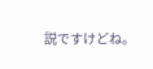説ですけどね。